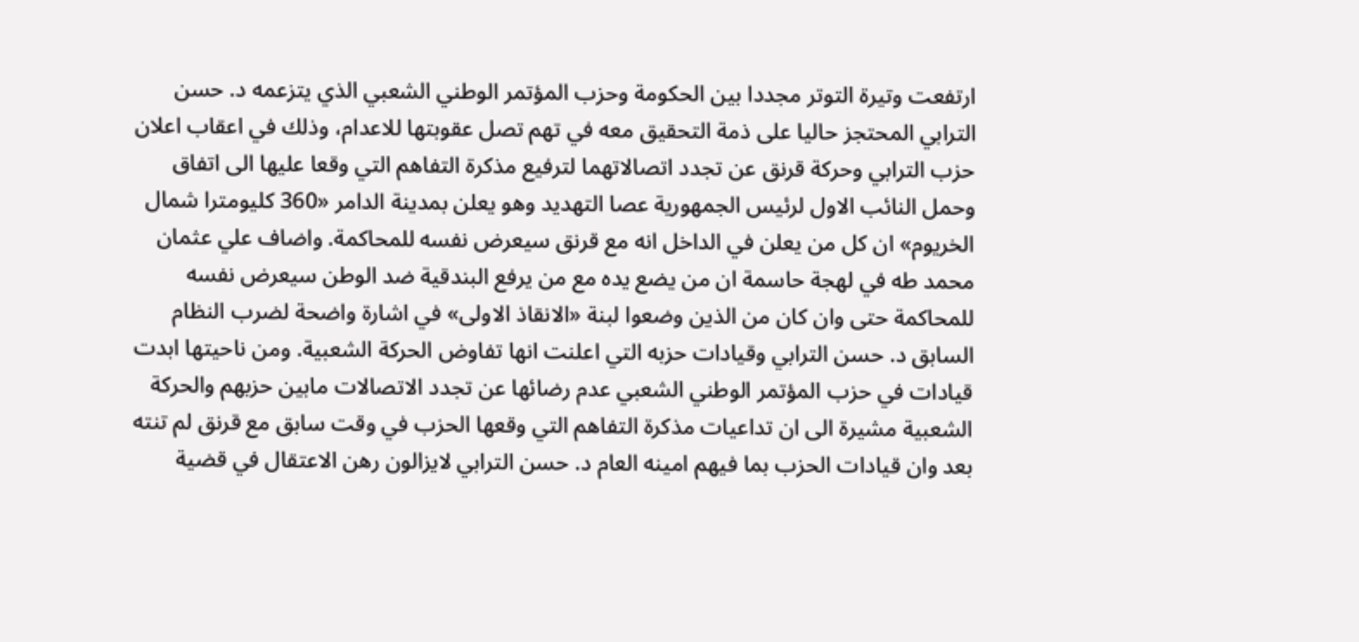ارتفعت وتيرة التوتر مجددا بين الحكومة وحزب المؤتمر الوطني الشعبي الذي يتزعمه د. حسن الترابي المحتجز حاليا على ذمة التحقيق معه في تهم تصل عقوبتها للاعدام، وذلك في اعقاب اعلان حزب الترابي وحركة قرنق عن تجدد اتصالاتهما لترفيع مذكرة التفاهم التي وقعا عليها الى اتفاق وحمل النائب الاول لرئيس الجمهورية عصا التهديد وهو يعلن بمدينة الدامر «360 كليومترا شمال الخريوم» ان كل من يعلن في الداخل انه مع قرنق سيعرض نفسه للمحاكمة. واضاف علي عثمان محمد طه في لهجة حاسمة ان من يضع يده مع من يرفع البندقية ضد الوطن سيعرض نفسه للمحاكمة حتى وان كان من الذين وضعوا لبنة «الانقاذ الاولى» في اشارة واضحة لضرب النظام السابق د. حسن الترابي وقيادات حزبه التي اعلنت انها تفاوض الحركة الشعبية. ومن ناحيتها ابدت قيادات في حزب المؤتمر الوطني الشعبي عدم رضائها عن تجدد الاتصالات مابين حزبهم والحركة الشعبية مشيرة الى ان تداعيات مذكرة التفاهم التي وقعها الحزب في وقت سابق مع قرنق لم تنته بعد وان قيادات الحزب بما فيهم امينه العام د. حسن الترابي لايزالون رهن الاعتقال في قضية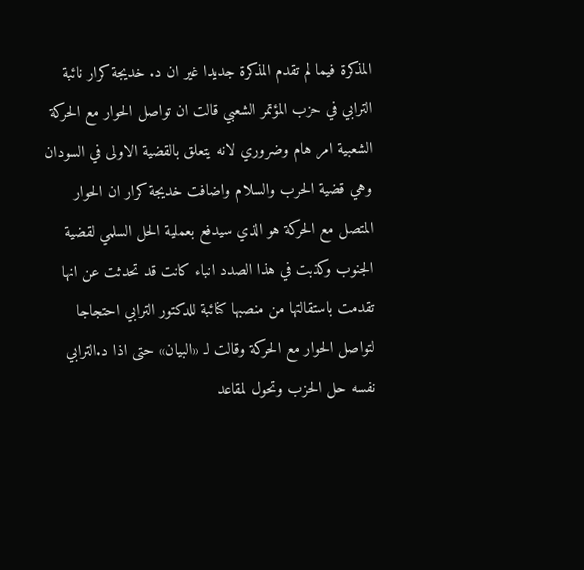المذكرة فيما لم تقدم المذكرة جديدا غير ان د. خديجة كرار نائبة الترابي في حزب المؤتمر الشعبي قالت ان تواصل الحوار مع الحركة الشعبية امر هام وضروري لانه يتعلق بالقضية الاولى في السودان وهي قضية الحرب والسلام واضافت خديجة كرار ان الحوار المتصل مع الحركة هو الذي سيدفع بعملية الحل السلمي لقضية الجنوب وكذبت في هذا الصدد انباء كانت قد تحدثت عن انها تقدمت باستقالتها من منصبها كنائبة للدكتور الترابي احتجاجا لتواصل الحوار مع الحركة وقالت لـ «البيان» حتى اذا د.الترابي نفسه حل الحزب وتحول لمقاعد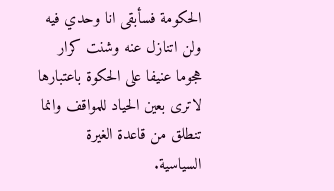الحكومة فسأبقى انا وحدي فيه ولن اتنازل عنه وشنت كرار هجوما عنيفا على الحكوة باعتبارها لاترى بعين الحياد للمواقف وانما تنطلق من قاعدة الغيرة السياسية.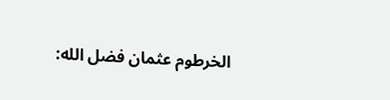الخرطوم عثمان فضل الله: